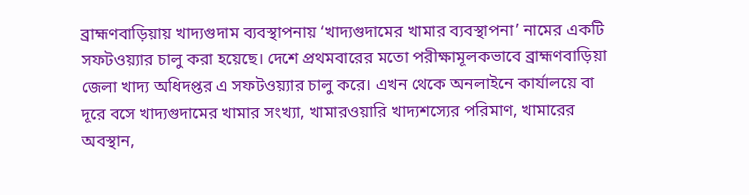ব্রাহ্মণবাড়িয়ায় খাদ্যগুদাম ব্যবস্থাপনায় ‘খাদ্যগুদামের খামার ব্যবস্থাপনা’ নামের একটি সফটওয়্যার চালু করা হয়েছে। দেশে প্রথমবারের মতো পরীক্ষামূলকভাবে ব্রাহ্মণবাড়িয়া জেলা খাদ্য অধিদপ্তর এ সফটওয়্যার চালু করে। এখন থেকে অনলাইনে কার্যালয়ে বা দূরে বসে খাদ্যগুদামের খামার সংখ্যা, খামারওয়ারি খাদ্যশস্যের পরিমাণ, খামারের অবস্থান,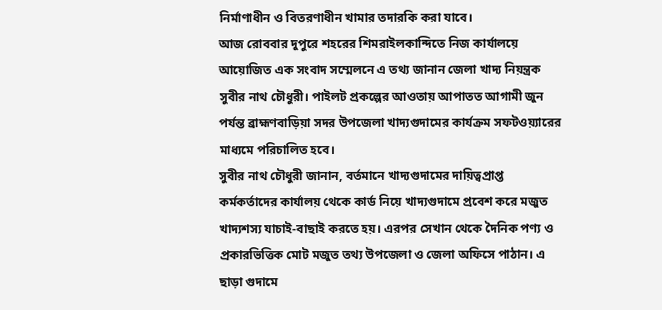নির্মাণাধীন ও বিতরণাধীন খামার তদারকি করা যাবে।
আজ রোববার দুপুরে শহরের শিমরাইলকান্দিতে নিজ কার্যালয়ে আয়োজিত এক সংবাদ সম্মেলনে এ তথ্য জানান জেলা খাদ্য নিয়ন্ত্রক সুবীর নাথ চৌধুরী। পাইলট প্রকল্পের আওতায় আপাতত আগামী জুন পর্যন্ত ব্রাহ্মণবাড়িয়া সদর উপজেলা খাদ্যগুদামের কার্যক্রম সফটওয়্যারের মাধ্যমে পরিচালিত হবে।
সুবীর নাথ চৌধুরী জানান, বর্তমানে খাদ্যগুদামের দায়িত্বপ্রাপ্ত কর্মকর্তাদের কার্যালয় থেকে কার্ড নিয়ে খাদ্যগুদামে প্রবেশ করে মজুত খাদ্যশস্য যাচাই-বাছাই করতে হয়। এরপর সেখান থেকে দৈনিক পণ্য ও প্রকারভিত্তিক মোট মজুত তথ্য উপজেলা ও জেলা অফিসে পাঠান। এ ছাড়া গুদামে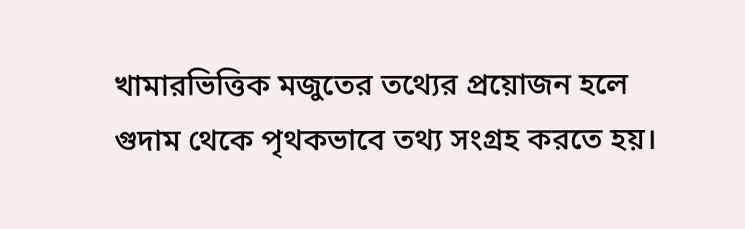খামারভিত্তিক মজুতের তথ্যের প্রয়োজন হলে গুদাম থেকে পৃথকভাবে তথ্য সংগ্রহ করতে হয়।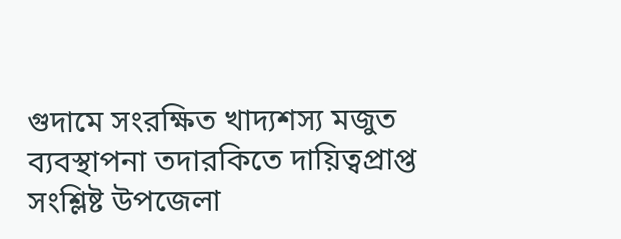গুদামে সংরক্ষিত খাদ্যশস্য মজুত ব্যবস্থাপনা তদারকিতে দায়িত্বপ্রাপ্ত সংশ্লিষ্ট উপজেলা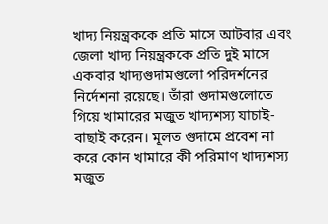খাদ্য নিয়ন্ত্রককে প্রতি মাসে আটবার এবং জেলা খাদ্য নিয়ন্ত্রককে প্রতি দুই মাসে একবার খাদ্যগুদামগুলো পরিদর্শনের নির্দেশনা রয়েছে। তাঁরা গুদামগুলোতে গিয়ে খামারের মজুত খাদ্যশস্য যাচাই-বাছাই করেন। মূলত গুদামে প্রবেশ না করে কোন খামারে কী পরিমাণ খাদ্যশস্য মজুত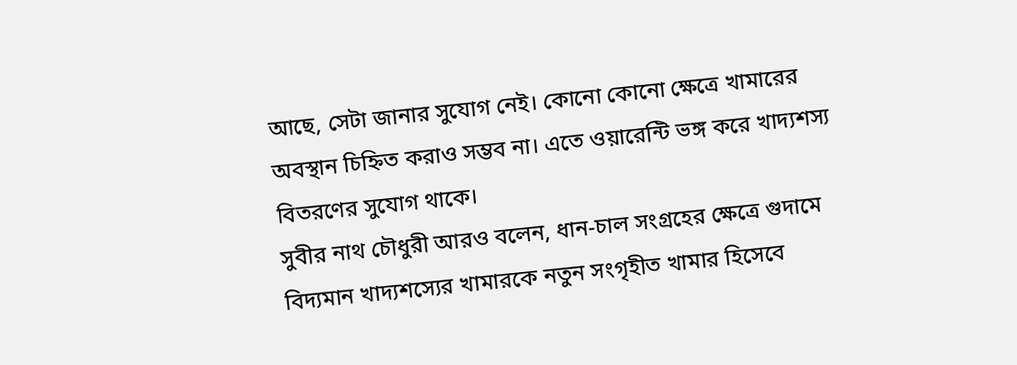আছে, সেটা জানার সুযোগ নেই। কোনো কোনো ক্ষেত্রে খামারের অবস্থান চিহ্নিত করাও সম্ভব না। এতে ওয়ারেন্টি ভঙ্গ করে খাদ্যশস্য বিতরণের সুযোগ থাকে।
সুবীর নাথ চৌধুরী আরও বলেন, ধান-চাল সংগ্রহের ক্ষেত্রে গুদামে বিদ্যমান খাদ্যশস্যের খামারকে নতুন সংগৃহীত খামার হিসেবে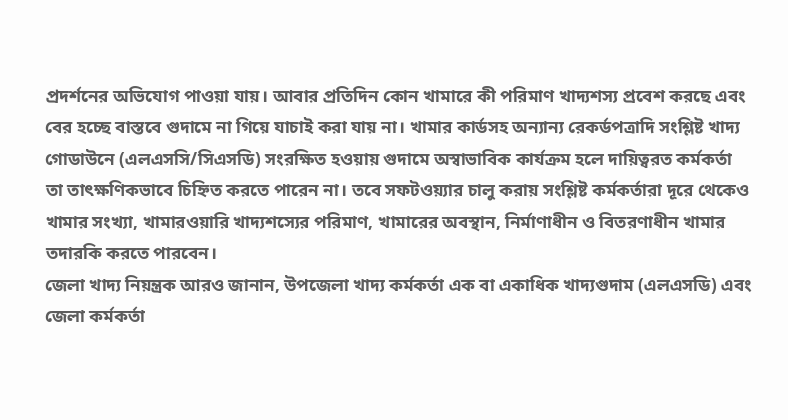প্রদর্শনের অভিযোগ পাওয়া যায়। আবার প্রতিদিন কোন খামারে কী পরিমাণ খাদ্যশস্য প্রবেশ করছে এবং বের হচ্ছে বাস্তবে গুদামে না গিয়ে যাচাই করা যায় না। খামার কার্ডসহ অন্যান্য রেকর্ডপত্রাদি সংশ্লিষ্ট খাদ্য গোডাউনে (এলএসসি/সিএসডি) সংরক্ষিত হওয়ায় গুদামে অস্বাভাবিক কার্যক্রম হলে দায়িত্বরত কর্মকর্তা তা তাৎক্ষণিকভাবে চিহ্নিত করতে পারেন না। তবে সফটওয়্যার চালু করায় সংশ্লিষ্ট কর্মকর্তারা দূরে থেকেও খামার সংখ্যা, খামারওয়ারি খাদ্যশস্যের পরিমাণ, খামারের অবস্থান, নির্মাণাধীন ও বিতরণাধীন খামার তদারকি করতে পারবেন।
জেলা খাদ্য নিয়ন্ত্রক আরও জানান, উপজেলা খাদ্য কর্মকর্তা এক বা একাধিক খাদ্যগুদাম (এলএসডি) এবং জেলা কর্মকর্তা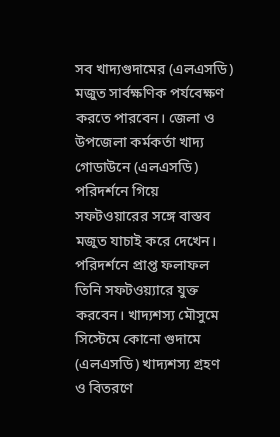সব খাদ্যগুদামের (এলএসডি) মজুত সার্বক্ষণিক পর্যবেক্ষণ করতে পারবেন। জেলা ও উপজেলা কর্মকর্তা খাদ্য গোডাউনে (এলএসডি) পরিদর্শনে গিয়ে সফটওয়ারের সঙ্গে বাস্তব মজুত যাচাই করে দেখেন। পরিদর্শনে প্রাপ্ত ফলাফল তিনি সফটওয়্যারে যুক্ত করবেন। খাদ্যশস্য মৌসুমে সিস্টেমে কোনো গুদামে (এলএসডি) খাদ্যশস্য গ্রহণ ও বিতরণে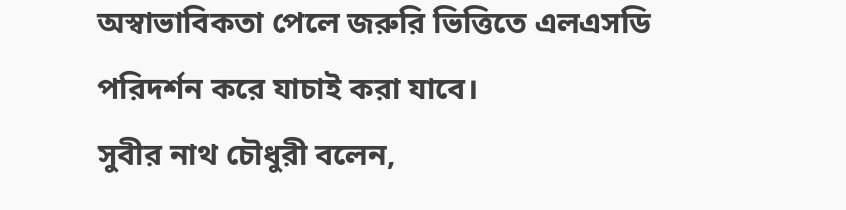অস্বাভাবিকতা পেলে জরুরি ভিত্তিতে এলএসডি পরিদর্শন করে যাচাই করা যাবে।
সুবীর নাথ চৌধুরী বলেন,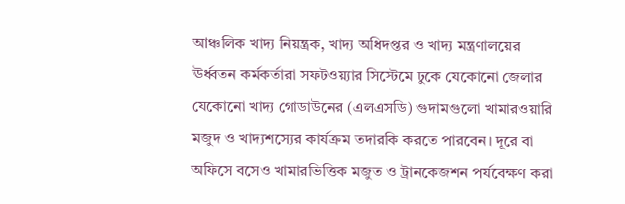আঞ্চলিক খাদ্য নিয়ন্ত্রক, খাদ্য অধিদপ্তর ও খাদ্য মন্ত্রণালয়ের ঊর্ধ্বতন কর্মকর্তারা সফটওয়্যার সিস্টেমে ঢুকে যেকোনো জেলার যেকোনো খাদ্য গোডাউনের (এলএসডি) গুদামগুলো খামারওয়ারি মজুদ ও খাদ্যশস্যের কার্যক্রম তদারকি করতে পারবেন। দূরে বা অফিসে বসেও খামারভিত্তিক মজুত ও ট্রানকেজশন পর্যবেক্ষণ করা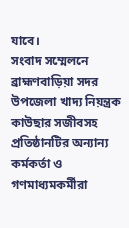যাবে।
সংবাদ সম্মেলনে ব্রাহ্মণবাড়িয়া সদর উপজেলা খাদ্য নিয়ন্ত্রক কাউছার সজীবসহ প্রতিষ্ঠানটির অন্যান্য কর্মকর্তা ও গণমাধ্যমকর্মীরা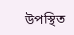উপস্থিত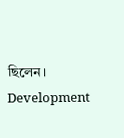ছিলেন।
Development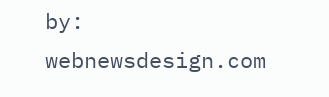by: webnewsdesign.com